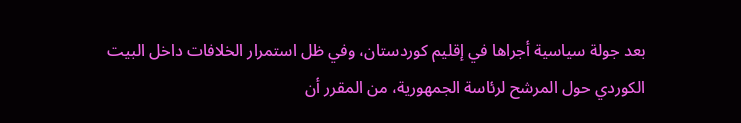بعد جولة سياسية أجراها في إقليم كوردستان، وفي ظل استمرار الخلافات داخل البيت الكوردي حول المرشح لرئاسة الجمهورية، من المقرر أن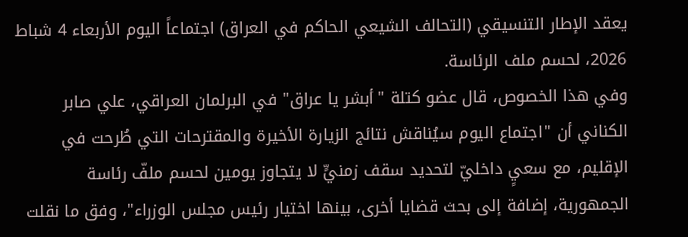يعقد الإطار التنسيقي (التحالف الشيعي الحاكم في العراق) اجتماعاً اليوم الأربعاء 4 شباط 2026، لحسم ملف الرئاسة.
وفي هذا الخصوص، قال عضو كتلة "أبشر يا عراق" في البرلمان العراقي، علي صابر الكناني أن "اجتماع اليوم سيُناقش نتائج الزيارة الأخيرة والمقترحات التي طُرحت في الإقليم، مع سعيٍ داخليّ لتحديد سقف زمنيٍّ لا يتجاوز يومين لحسم ملفّ رئاسة الجمهورية، إضافة إلى بحث قضايا أخرى، بينها اختيار رئيس مجلس الوزراء"، وفق ما نقلت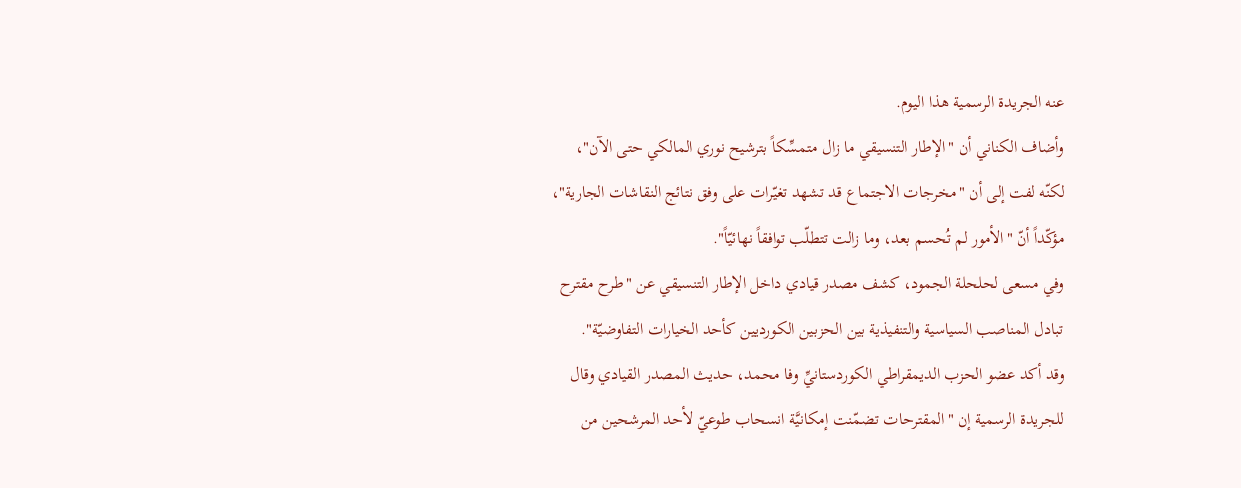عنه الجريدة الرسمية هذا اليوم.
وأضاف الكناني أن "الإطار التنسيقي ما زال متمسِّكاً بترشيح نوري المالكي حتى الآن"، لكنّه لفت إلى أن "مخرجات الاجتماع قد تشهد تغيّرات على وفق نتائج النقاشات الجارية"، مؤكّداً أنّ "الأمور لم تُحسم بعد، وما زالت تتطلّب توافقاً نهائيّاً".
وفي مسعى لحلحلة الجمود، كشف مصدر قيادي داخل الإطار التنسيقي عن "طرح مقترح تبادل المناصب السياسية والتنفيذية بين الحزبين الكورديين كأحد الخيارات التفاوضيّة".
وقد أكد عضو الحزب الديمقراطي الكوردستانيِّ وفا محمد، حديث المصدر القيادي وقال للجريدة الرسمية إن "المقترحات تضمّنت إمكانيَّة انسحاب طوعيّ لأحد المرشحين من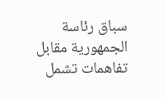سباق رئاسة الجمهورية مقابل تفاهمات تشمل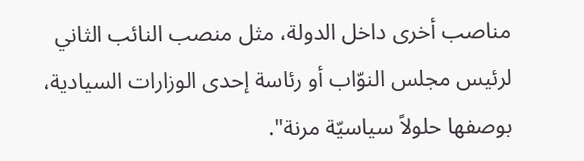مناصب أخرى داخل الدولة، مثل منصب النائب الثاني لرئيس مجلس النوّاب أو رئاسة إحدى الوزارات السيادية، بوصفها حلولاً سياسيّة مرنة".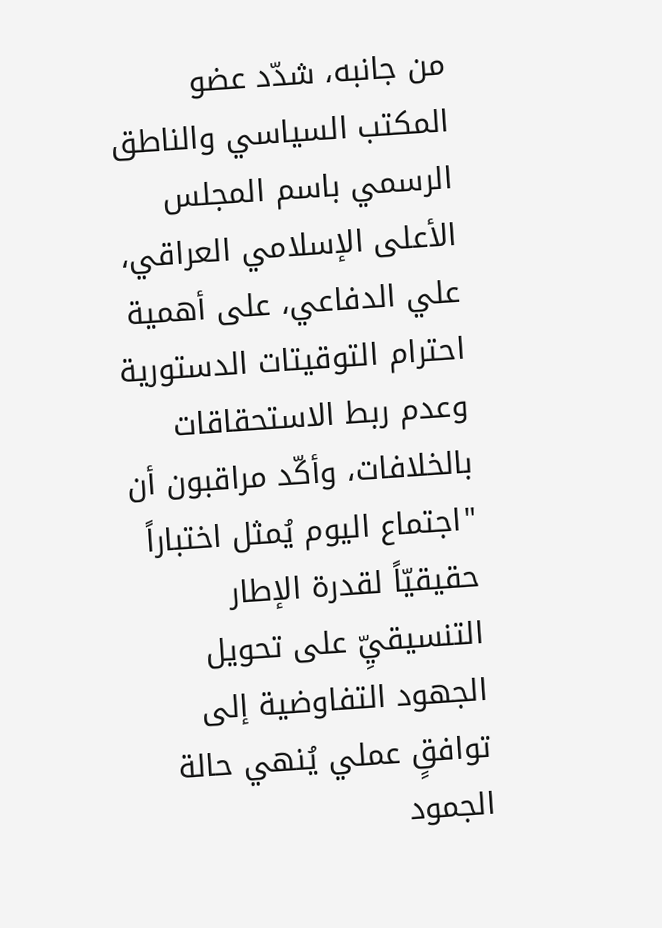من جانبه، شدّد عضو المكتب السياسي والناطق الرسمي باسم المجلس الأعلى الإسلامي العراقي، علي الدفاعي، على أهمية احترام التوقيتات الدستورية وعدم ربط الاستحقاقات بالخلافات، وأكّد مراقبون أن "اجتماع اليوم يُمثل اختباراً حقيقيّاً لقدرة الإطار التنسيقيِّ على تحويل الجهود التفاوضية إلى توافقٍ عملي يُنهي حالة الجمود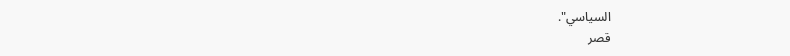السياسي".
قصر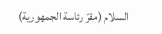السلام (مقرّ رئاسة الجمهورية)